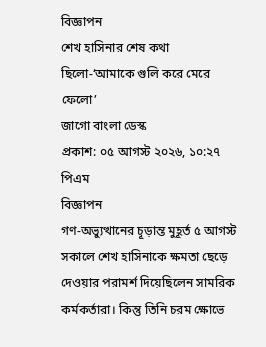বিজ্ঞাপন
শেখ হাসিনার শেষ কথা ছিলো-‘আমাকে গুলি করে মেরে ফেলো’
জাগো বাংলা ডেস্ক
প্রকাশ: ০৫ আগস্ট ২০২৬, ১০:২৭ পিএম
বিজ্ঞাপন
গণ-অভ্যুত্থানের চূড়ান্ত মুহূর্ত ৫ আগস্ট সকালে শেখ হাসিনাকে ক্ষমতা ছেড়ে দেওয়ার পরামর্শ দিয়েছিলেন সামরিক কর্মকর্তারা। কিন্তু তিনি চরম ক্ষোভে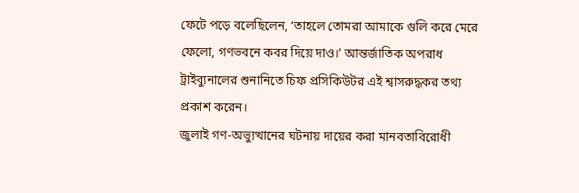ফেটে পড়ে বলেছিলেন, ‘তাহলে তোমরা আমাকে গুলি করে মেরে ফেলো, গণভবনে কবর দিয়ে দাও।’ আন্তর্জাতিক অপরাধ ট্রাইব্যুনালের শুনানিতে চিফ প্রসিকিউটর এই শ্বাসরুদ্ধকর তথ্য প্রকাশ করেন।
জুলাই গণ-অভ্যুত্থানের ঘটনায় দায়ের করা মানবতাবিরোধী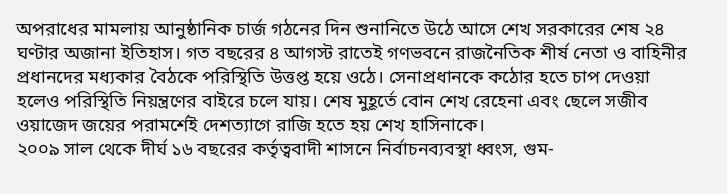অপরাধের মামলায় আনুষ্ঠানিক চার্জ গঠনের দিন শুনানিতে উঠে আসে শেখ সরকারের শেষ ২৪ ঘণ্টার অজানা ইতিহাস। গত বছরের ৪ আগস্ট রাতেই গণভবনে রাজনৈতিক শীর্ষ নেতা ও বাহিনীর প্রধানদের মধ্যকার বৈঠকে পরিস্থিতি উত্তপ্ত হয়ে ওঠে। সেনাপ্রধানকে কঠোর হতে চাপ দেওয়া হলেও পরিস্থিতি নিয়ন্ত্রণের বাইরে চলে যায়। শেষ মুহূর্তে বোন শেখ রেহেনা এবং ছেলে সজীব ওয়াজেদ জয়ের পরামর্শেই দেশত্যাগে রাজি হতে হয় শেখ হাসিনাকে।
২০০৯ সাল থেকে দীর্ঘ ১৬ বছরের কর্তৃত্ববাদী শাসনে নির্বাচনব্যবস্থা ধ্বংস, গুম-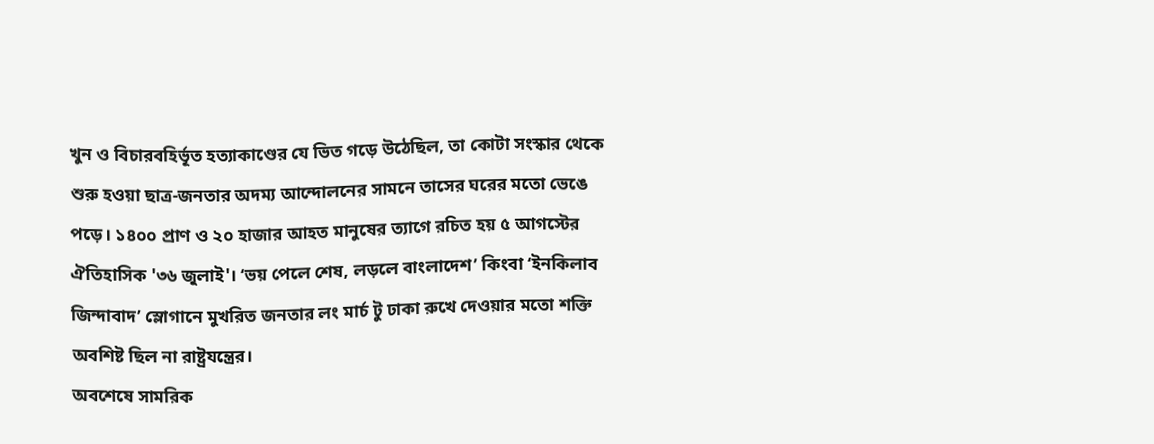খুন ও বিচারবহির্ভূত হত্যাকাণ্ডের যে ভিত গড়ে উঠেছিল, তা কোটা সংস্কার থেকে শুরু হওয়া ছাত্র-জনতার অদম্য আন্দোলনের সামনে তাসের ঘরের মতো ভেঙে পড়ে। ১৪০০ প্রাণ ও ২০ হাজার আহত মানুষের ত্যাগে রচিত হয় ৫ আগস্টের ঐতিহাসিক '৩৬ জুলাই'। ‘ভয় পেলে শেষ, লড়লে বাংলাদেশ’ কিংবা ‘ইনকিলাব জিন্দাবাদ’ স্লোগানে মুখরিত জনতার লং মার্চ টু ঢাকা রুখে দেওয়ার মতো শক্তি অবশিষ্ট ছিল না রাষ্ট্রযন্ত্রের।
অবশেষে সামরিক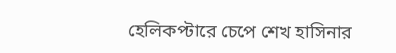হেলিকপ্টারে চেপে শেখ হাসিনার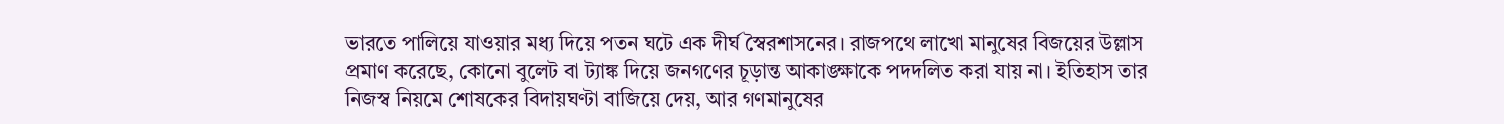ভারতে পালিয়ে যাওয়ার মধ্য দিয়ে পতন ঘটে এক দীর্ঘ স্বৈরশাসনের। রাজপথে লাখো মানুষের বিজয়ের উল্লাস প্রমাণ করেছে, কোনো বুলেট বা ট্যাঙ্ক দিয়ে জনগণের চূড়ান্ত আকাঙ্ক্ষাকে পদদলিত করা যায় না। ইতিহাস তার নিজস্ব নিয়মে শোষকের বিদায়ঘণ্টা বাজিয়ে দেয়, আর গণমানুষের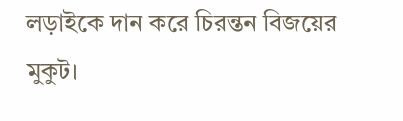লড়াইকে দান করে চিরন্তন বিজয়ের মুকুট।